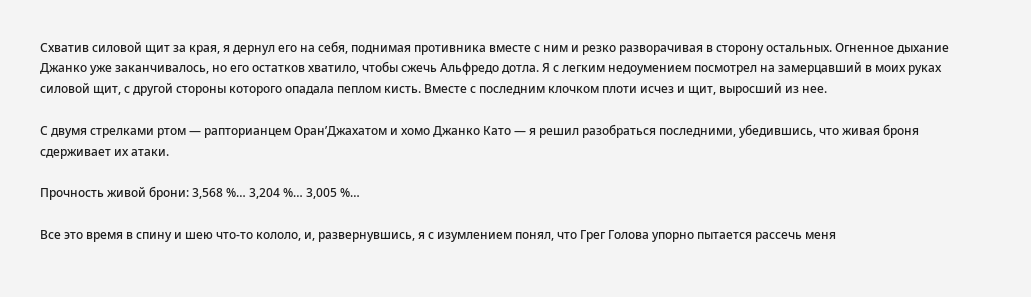Схватив силовой щит за края, я дернул его на себя, поднимая противника вместе с ним и резко разворачивая в сторону остальных. Огненное дыхание Джанко уже заканчивалось, но его остатков хватило, чтобы сжечь Альфредо дотла. Я с легким недоумением посмотрел на замерцавший в моих руках силовой щит, с другой стороны которого опадала пеплом кисть. Вместе с последним клочком плоти исчез и щит, выросший из нее.

С двумя стрелками ртом — рапторианцем Оран’Джахатом и хомо Джанко Като — я решил разобраться последними, убедившись, что живая броня сдерживает их атаки.

Прочность живой брони: 3,568 %… 3,204 %… 3,005 %…

Все это время в спину и шею что-то кололо, и, развернувшись, я с изумлением понял, что Грег Голова упорно пытается рассечь меня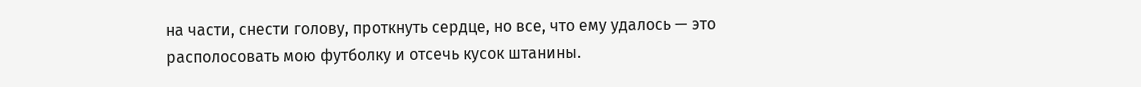на части, снести голову, проткнуть сердце, но все, что ему удалось — это располосовать мою футболку и отсечь кусок штанины.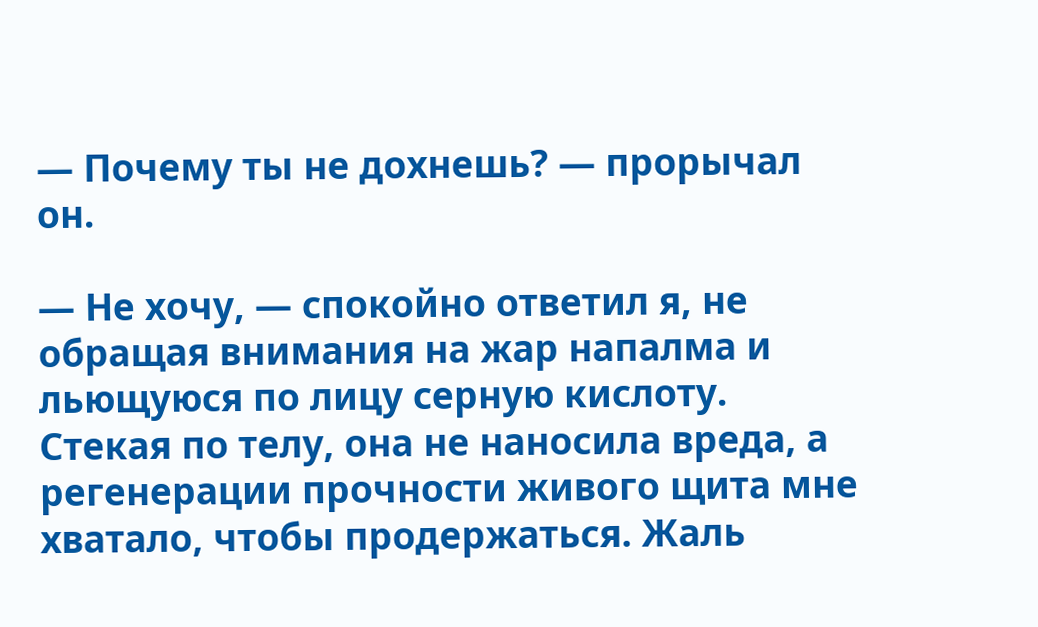— Почему ты не дохнешь? — прорычал он.

— Не хочу, — спокойно ответил я, не обращая внимания на жар напалма и льющуюся по лицу серную кислоту. Стекая по телу, она не наносила вреда, а регенерации прочности живого щита мне хватало, чтобы продержаться. Жаль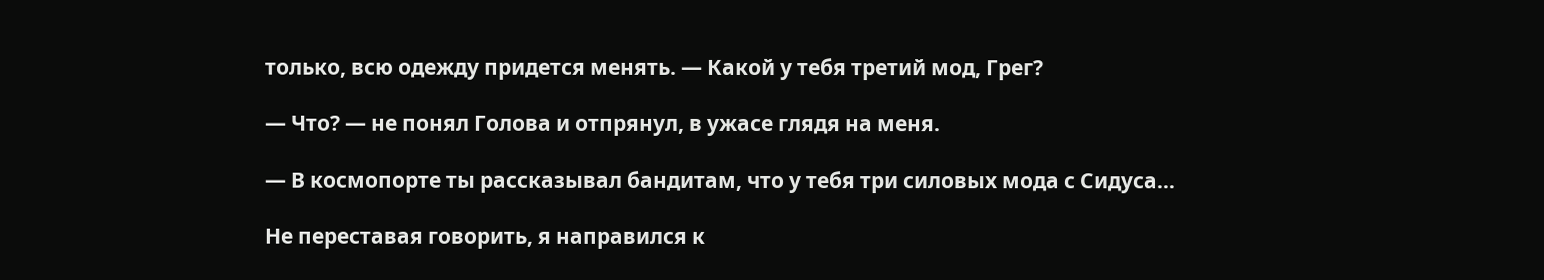только, всю одежду придется менять. — Какой у тебя третий мод, Грег?

— Что? — не понял Голова и отпрянул, в ужасе глядя на меня.

— В космопорте ты рассказывал бандитам, что у тебя три силовых мода с Сидуса…

Не переставая говорить, я направился к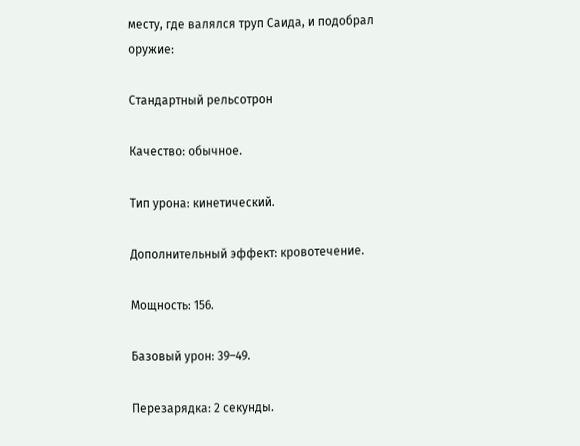месту, где валялся труп Саида, и подобрал оружие:

Стандартный рельсотрон

Качество: обычное.

Тип урона: кинетический.

Дополнительный эффект: кровотечение.

Мощность: 156.

Базовый урон: 39–49.

Перезарядка: 2 секунды.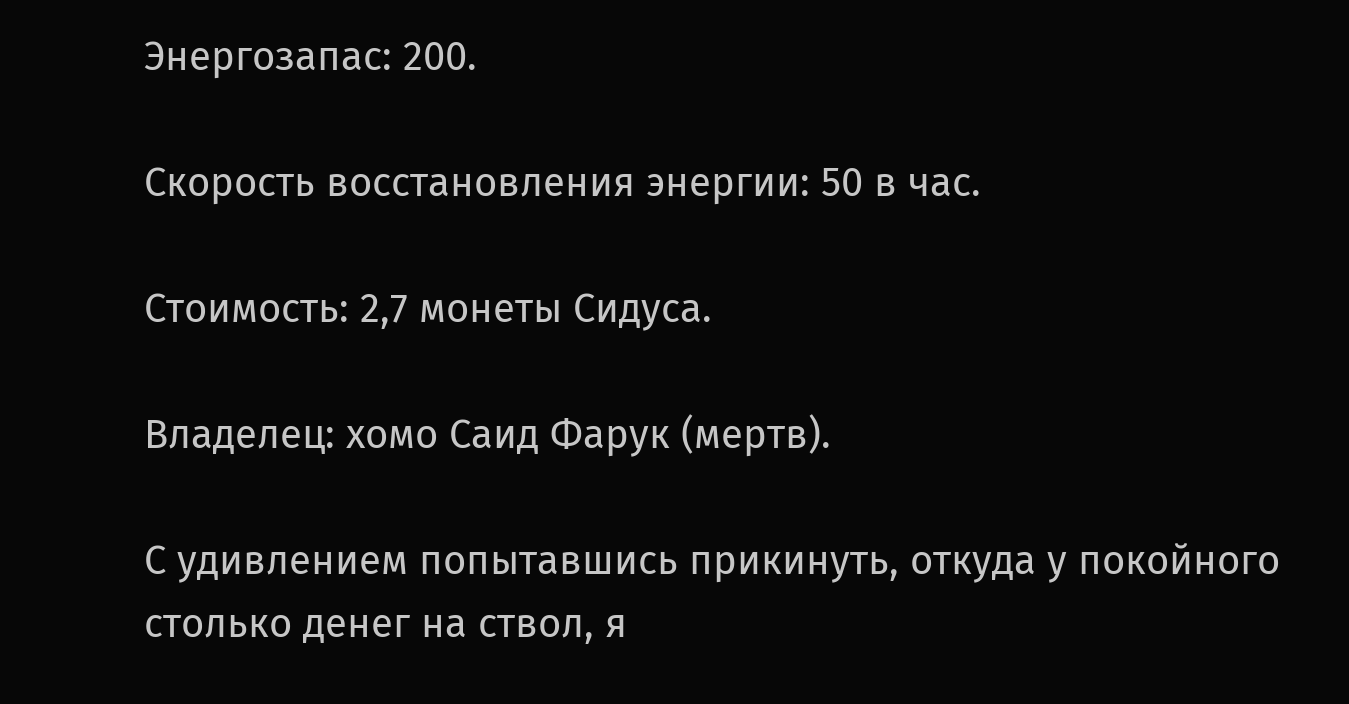Энергозапас: 200.

Скорость восстановления энергии: 50 в час.

Стоимость: 2,7 монеты Сидуса.

Владелец: хомо Саид Фарук (мертв).

С удивлением попытавшись прикинуть, откуда у покойного столько денег на ствол, я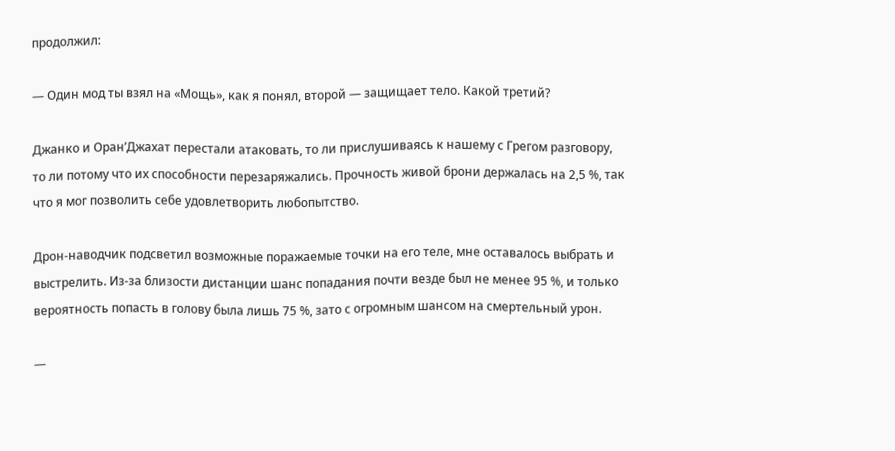продолжил:

— Один мод ты взял на «Мощь», как я понял, второй — защищает тело. Какой третий?

Джанко и Оран’Джахат перестали атаковать, то ли прислушиваясь к нашему с Грегом разговору, то ли потому что их способности перезаряжались. Прочность живой брони держалась на 2,5 %, так что я мог позволить себе удовлетворить любопытство.

Дрон-наводчик подсветил возможные поражаемые точки на его теле, мне оставалось выбрать и выстрелить. Из-за близости дистанции шанс попадания почти везде был не менее 95 %, и только вероятность попасть в голову была лишь 75 %, зато с огромным шансом на смертельный урон.

—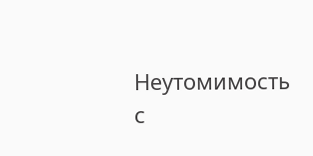Неутомимость с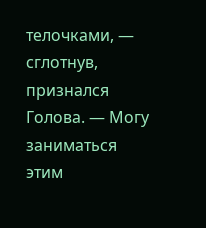телочками, — сглотнув, признался Голова. — Могу заниматься этим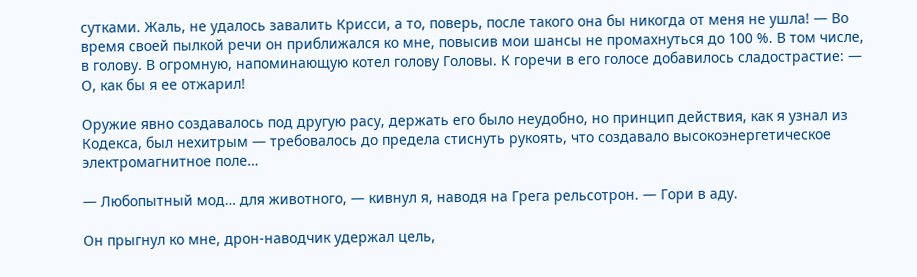сутками. Жаль, не удалось завалить Крисси, а то, поверь, после такого она бы никогда от меня не ушла! — Во время своей пылкой речи он приближался ко мне, повысив мои шансы не промахнуться до 100 %. В том числе, в голову. В огромную, напоминающую котел голову Головы. К горечи в его голосе добавилось сладострастие: — О, как бы я ее отжарил!

Оружие явно создавалось под другую расу, держать его было неудобно, но принцип действия, как я узнал из Кодекса, был нехитрым — требовалось до предела стиснуть рукоять, что создавало высокоэнергетическое электромагнитное поле…

— Любопытный мод… для животного, — кивнул я, наводя на Грега рельсотрон. — Гори в аду.

Он прыгнул ко мне, дрон-наводчик удержал цель,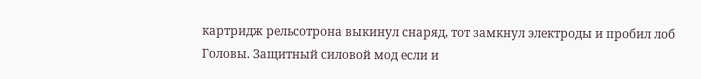картридж рельсотрона выкинул снаряд, тот замкнул электроды и пробил лоб Головы. Защитный силовой мод если и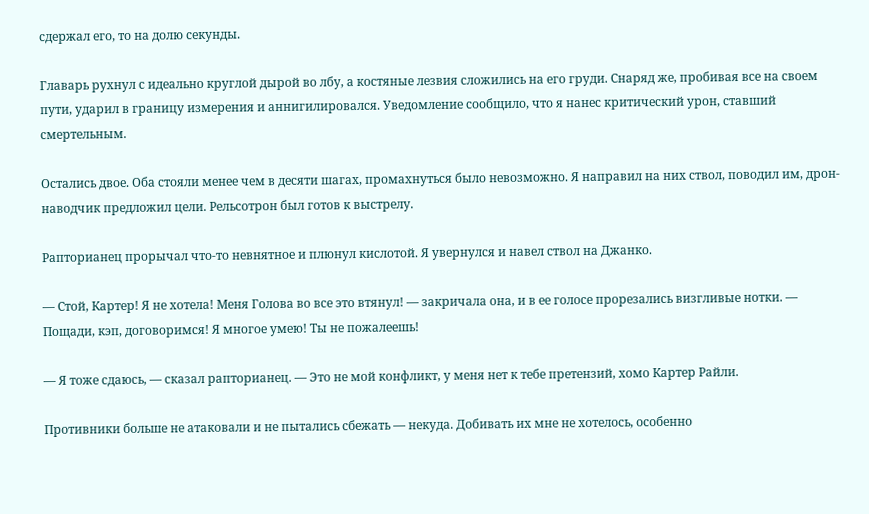сдержал его, то на долю секунды.

Главарь рухнул с идеально круглой дырой во лбу, а костяные лезвия сложились на его груди. Снаряд же, пробивая все на своем пути, ударил в границу измерения и аннигилировался. Уведомление сообщило, что я нанес критический урон, ставший смертельным.

Остались двое. Оба стояли менее чем в десяти шагах, промахнуться было невозможно. Я направил на них ствол, поводил им, дрон-наводчик предложил цели. Рельсотрон был готов к выстрелу.

Рапторианец прорычал что-то невнятное и плюнул кислотой. Я увернулся и навел ствол на Джанко.

— Стой, Картер! Я не хотела! Меня Голова во все это втянул! — закричала она, и в ее голосе прорезались визгливые нотки. — Пощади, кэп, договоримся! Я многое умею! Ты не пожалеешь!

— Я тоже сдаюсь, — сказал рапторианец. — Это не мой конфликт, у меня нет к тебе претензий, хомо Картер Райли.

Противники больше не атаковали и не пытались сбежать — некуда. Добивать их мне не хотелось, особенно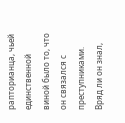рапторианца, чьей единственной виной было то, что он связался с преступниками. Вряд ли он знал,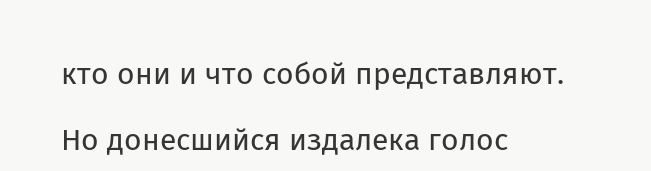кто они и что собой представляют.

Но донесшийся издалека голос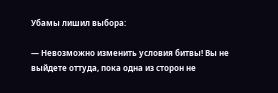Убамы лишил выбора:

— Невозможно изменить условия битвы! Вы не выйдете оттуда, пока одна из сторон не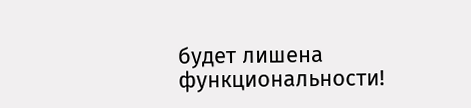будет лишена функциональности!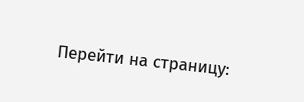Перейти на страницу: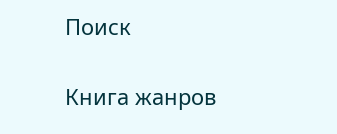Поиск

Книга жанров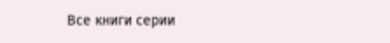Все книги серии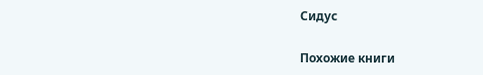Сидус

Похожие книги